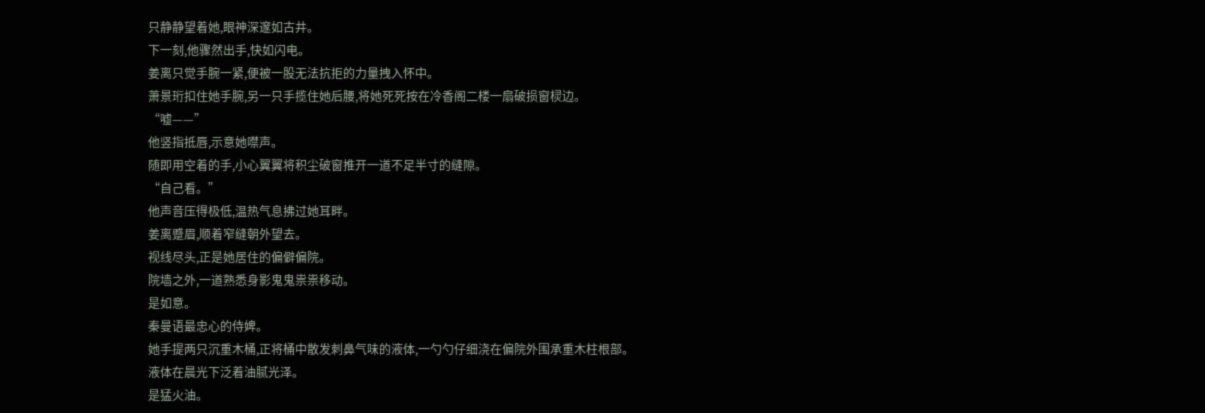只静静望着她,眼神深邃如古井。
下一刻,他骤然出手,快如闪电。
姜离只觉手腕一紧,便被一股无法抗拒的力量拽入怀中。
萧景珩扣住她手腕,另一只手揽住她后腰,将她死死按在冷香阁二楼一扇破损窗棂边。
“嘘——”
他竖指抵唇,示意她噤声。
随即用空着的手,小心翼翼将积尘破窗推开一道不足半寸的缝隙。
“自己看。”
他声音压得极低,温热气息拂过她耳畔。
姜离蹙眉,顺着窄缝朝外望去。
视线尽头,正是她居住的偏僻偏院。
院墙之外,一道熟悉身影鬼鬼祟祟移动。
是如意。
秦曼语最忠心的侍婢。
她手提两只沉重木桶,正将桶中散发刺鼻气味的液体,一勺勺仔细浇在偏院外围承重木柱根部。
液体在晨光下泛着油腻光泽。
是猛火油。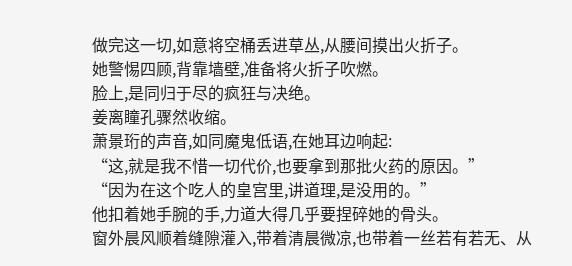做完这一切,如意将空桶丢进草丛,从腰间摸出火折子。
她警惕四顾,背靠墙壁,准备将火折子吹燃。
脸上,是同归于尽的疯狂与决绝。
姜离瞳孔骤然收缩。
萧景珩的声音,如同魔鬼低语,在她耳边响起:
“这,就是我不惜一切代价,也要拿到那批火药的原因。”
“因为在这个吃人的皇宫里,讲道理,是没用的。”
他扣着她手腕的手,力道大得几乎要捏碎她的骨头。
窗外晨风顺着缝隙灌入,带着清晨微凉,也带着一丝若有若无、从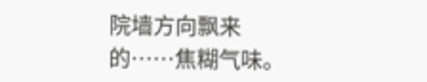院墙方向飘来的……焦糊气味。